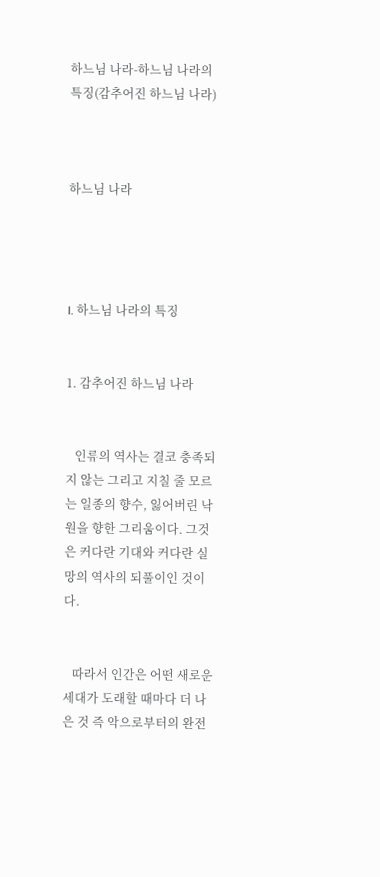하느님 나라-하느님 나라의 특징(감추어진 하느님 나라)



하느님 나라




I. 하느님 나라의 특징


1. 감추어진 하느님 나라


   인류의 역사는 결코 충족되지 않는 그리고 지칠 줄 모르는 일종의 향수, 잃어버린 낙원을 향한 그리움이다. 그것은 커다란 기대와 커다란 실망의 역사의 되풀이인 것이다.


   따라서 인간은 어떤 새로운 세대가 도래할 때마다 더 나은 것 즉 악으로부터의 완전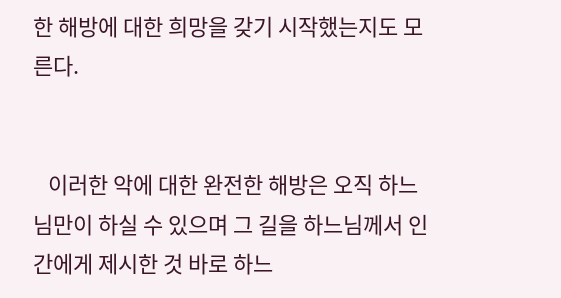한 해방에 대한 희망을 갖기 시작했는지도 모른다.


   이러한 악에 대한 완전한 해방은 오직 하느님만이 하실 수 있으며 그 길을 하느님께서 인간에게 제시한 것 바로 하느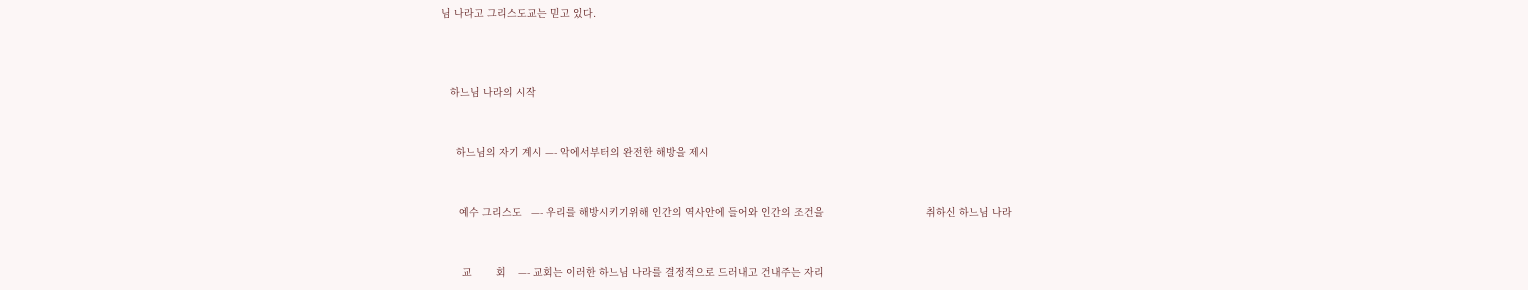님 나라고 그리스도교는 믿고 있다.



   하느님 나라의 시작


     하느님의 자기 계시 —- 악에서부터의 완전한 해방을 제시


      예수 그리스도   —- 우리를 해방시키기위해 인간의 역사안에 들어와 인간의 조건을                                  취하신 하느님 나라


       교        회    —- 교회는 이러한 하느님 나라를 결정적으로 드러내고 건내주는 자리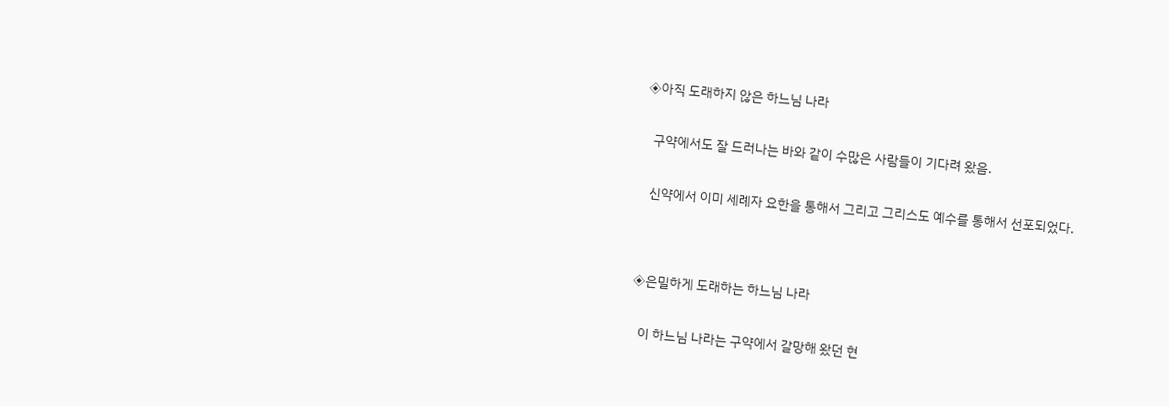◈아직 도래하지 않은 하느님 나라


   구약에서도 잘 드러나는 바와 같이 수많은 사람들이 기다려 왔음.


   신약에서 이미 세례자 요한을 통해서 그리고 그리스도 예수를 통해서 선포되었다.




◈은밀하게 도래하는 하느님 나라


   이 하느님 나라는 구약에서 갈망해 왔던 현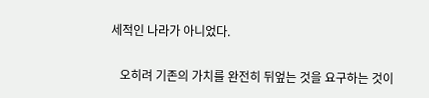세적인 나라가 아니었다.


   오히려 기존의 가치를 완전히 뒤엎는 것을 요구하는 것이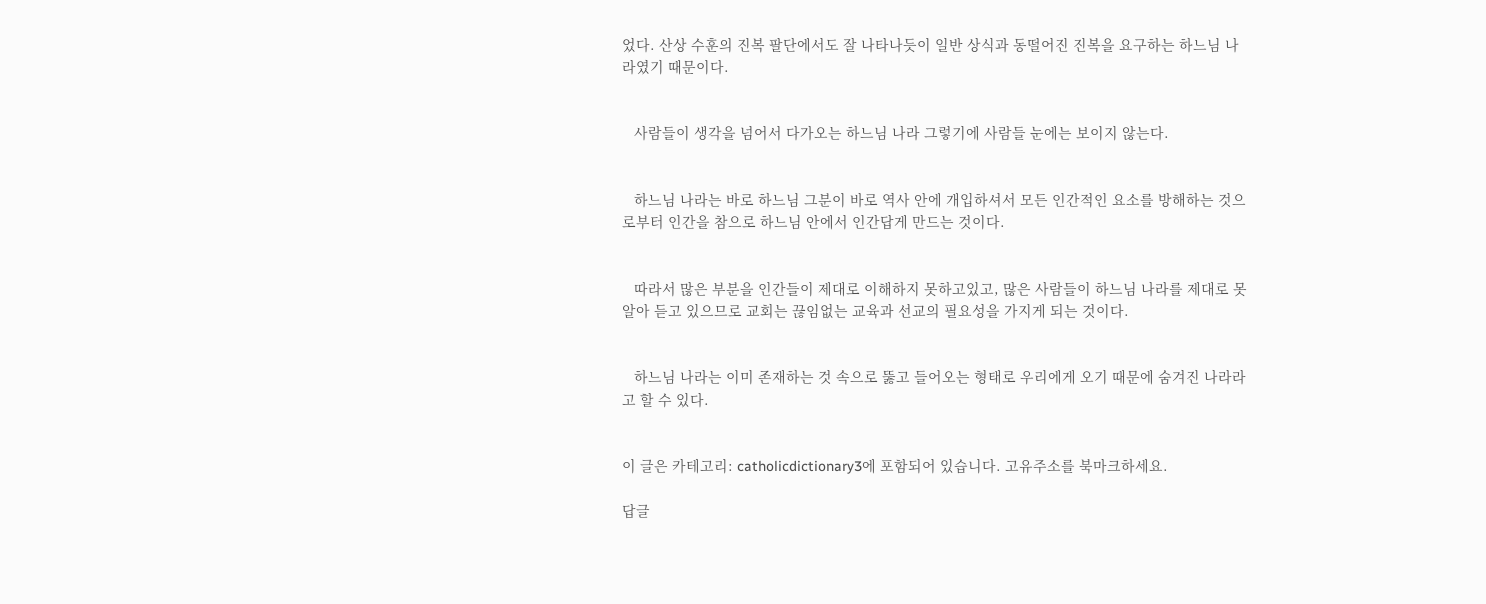었다. 산상 수훈의 진복 팔단에서도 잘 나타나듯이 일반 상식과 동떨어진 진복을 요구하는 하느님 나라였기 때문이다.


   사람들이 생각을 넘어서 다가오는 하느님 나라 그렇기에 사람들 눈에는 보이지 않는다.


   하느님 나라는 바로 하느님 그분이 바로 역사 안에 개입하셔서 모든 인간적인 요소를 방해하는 것으로부터 인간을 참으로 하느님 안에서 인간답게 만드는 것이다.


   따라서 많은 부분을 인간들이 제대로 이해하지 못하고있고, 많은 사람들이 하느님 나라를 제대로 못알아 듣고 있으므로 교회는 끊임없는 교육과 선교의 필요성을 가지게 되는 것이다.


   하느님 나라는 이미 존재하는 것 속으로 뚫고 들어오는 형태로 우리에게 오기 때문에 숨겨진 나라라고 할 수 있다.


이 글은 카테고리: catholicdictionary3에 포함되어 있습니다. 고유주소를 북마크하세요.

답글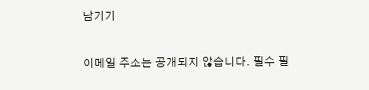남기기

이메일 주소는 공개되지 않습니다. 필수 필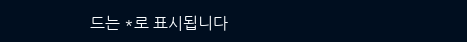드는 *로 표시됩니다